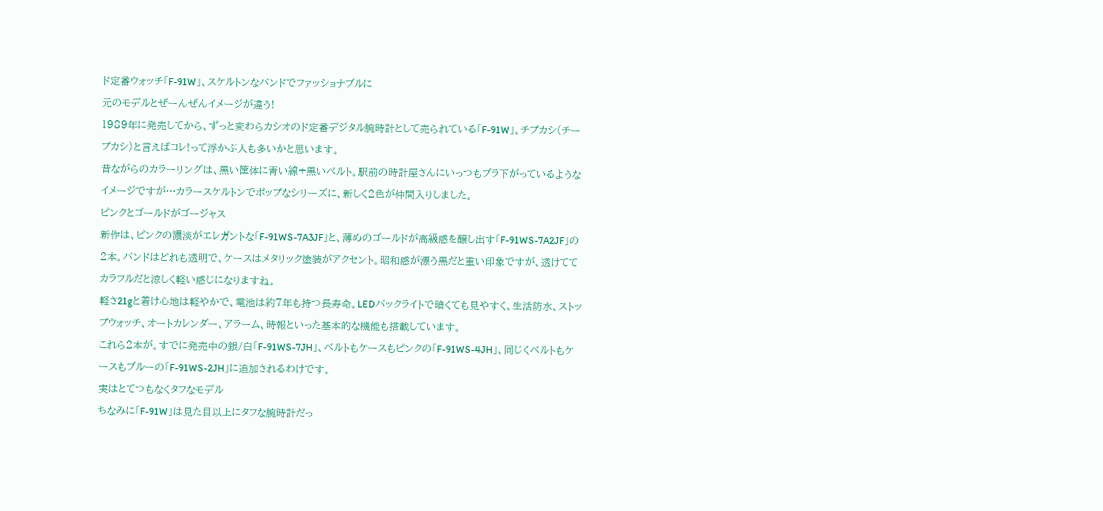ド定番ウォッチ「F-91W」、スケルトンなバンドでファッショナブルに
元のモデルとぜーんぜんイメージが違う!
1989年に発売してから、ずっと変わらカシオのド定番デジタル腕時計として売られている「F-91W」。チプカシ(チープカシ)と言えばコレ!って浮かぶ人も多いかと思います。
昔ながらのカラーリングは、黒い筐体に青い線+黒いベルト。駅前の時計屋さんにいっつもブラ下がっているようなイメージですが…カラースケルトンでポップなシリーズに、新しく2色が仲間入りしました。
ピンクとゴールドがゴージャス
新作は、ピンクの濃淡がエレガントな「F-91WS-7A3JF」と、薄めのゴールドが高級感を醸し出す「F-91WS-7A2JF」の2本。バンドはどれも透明で、ケースはメタリック塗装がアクセント。昭和感が漂う黒だと重い印象ですが、透けててカラフルだと涼しく軽い感じになりますね。
軽さ21gと着け心地は軽やかで、電池は約7年も持つ長寿命。LEDバックライトで暗くても見やすく、生活防水、ストップウォッチ、オートカレンダー、アラーム、時報といった基本的な機能も搭載しています。
これら2本が。すでに発売中の銀/白「F-91WS-7JH」、ベルトもケースもピンクの「F-91WS-4JH」、同じくベルトもケースもブルーの「F-91WS-2JH」に追加されるわけです。
実はとてつもなくタフなモデル
ちなみに「F-91W」は見た目以上にタフな腕時計だっ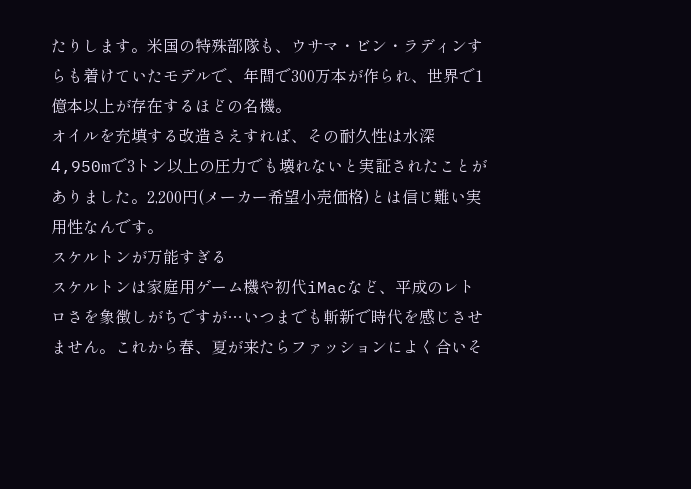たりします。米国の特殊部隊も、ウサマ・ビン・ラディンすらも着けていたモデルで、年間で300万本が作られ、世界で1億本以上が存在するほどの名機。
オイルを充填する改造さえすれば、その耐久性は水深4,950mで3トン以上の圧力でも壊れないと実証されたことがありました。2,200円(メーカー希望小売価格)とは信じ難い実用性なんです。
スケルトンが万能すぎる
スケルトンは家庭用ゲーム機や初代iMacなど、平成のレトロさを象徴しがちですが…いつまでも斬新で時代を感じさせません。これから春、夏が来たらファッションによく合いそ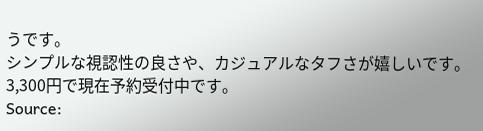うです。
シンプルな視認性の良さや、カジュアルなタフさが嬉しいです。3,300円で現在予約受付中です。
Source: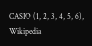CASIO (1, 2, 3, 4, 5, 6), Wikipedia